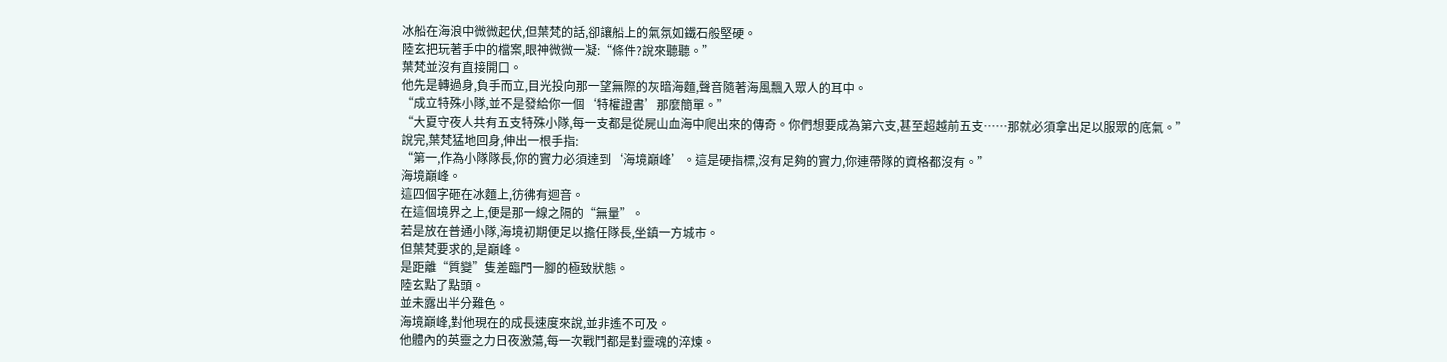冰船在海浪中微微起伏,但葉梵的話,卻讓船上的氣氛如鐵石般堅硬。
陸玄把玩著手中的檔案,眼神微微一凝:“條件?說來聽聽。”
葉梵並沒有直接開口。
他先是轉過身,負手而立,目光投向那一望無際的灰暗海麵,聲音隨著海風飄入眾人的耳中。
“成立特殊小隊,並不是發給你一個‘特權證書’那麼簡單。”
“大夏守夜人共有五支特殊小隊,每一支都是從屍山血海中爬出來的傳奇。你們想要成為第六支,甚至超越前五支……那就必須拿出足以服眾的底氣。”
說完,葉梵猛地回身,伸出一根手指:
“第一,作為小隊隊長,你的實力必須達到‘海境巔峰’。這是硬指標,沒有足夠的實力,你連帶隊的資格都沒有。”
海境巔峰。
這四個字砸在冰麵上,彷彿有迴音。
在這個境界之上,便是那一線之隔的“無量”。
若是放在普通小隊,海境初期便足以擔任隊長,坐鎮一方城市。
但葉梵要求的,是巔峰。
是距離“質變”隻差臨門一腳的極致狀態。
陸玄點了點頭。
並未露出半分難色。
海境巔峰,對他現在的成長速度來說,並非遙不可及。
他體內的英靈之力日夜激蕩,每一次戰鬥都是對靈魂的淬煉。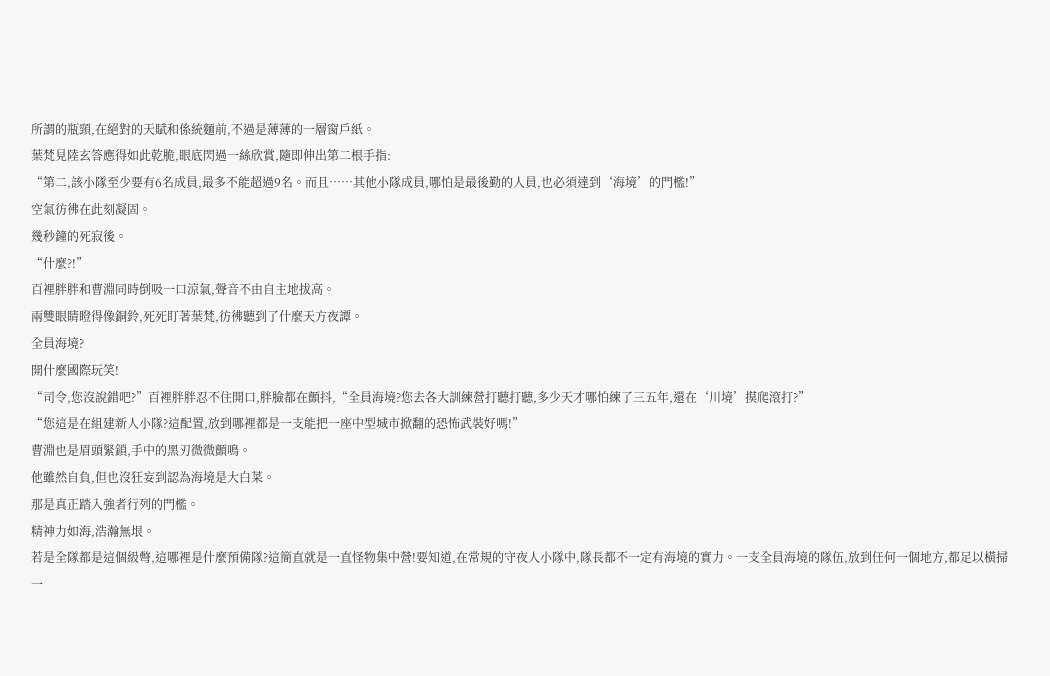所謂的瓶頸,在絕對的天賦和係統麵前,不過是薄薄的一層窗戶紙。
葉梵見陸玄答應得如此乾脆,眼底閃過一絲欣賞,隨即伸出第二根手指:
“第二,該小隊至少要有6名成員,最多不能超過9名。而且……其他小隊成員,哪怕是最後勤的人員,也必須達到‘海境’的門檻!”
空氣彷彿在此刻凝固。
幾秒鐘的死寂後。
“什麼?!”
百裡胖胖和曹淵同時倒吸一口涼氣,聲音不由自主地拔高。
兩雙眼睛瞪得像銅鈴,死死盯著葉梵,彷彿聽到了什麼天方夜譚。
全員海境?
開什麼國際玩笑!
“司令,您沒說錯吧?”百裡胖胖忍不住開口,胖臉都在顫抖,“全員海境?您去各大訓練營打聽打聽,多少天才哪怕練了三五年,還在‘川境’摸爬滾打?”
“您這是在組建新人小隊?這配置,放到哪裡都是一支能把一座中型城市掀翻的恐怖武裝好嗎!”
曹淵也是眉頭緊鎖,手中的黑刃微微顫鳴。
他雖然自負,但也沒狂妄到認為海境是大白菜。
那是真正踏入強者行列的門檻。
精神力如海,浩瀚無垠。
若是全隊都是這個級彆,這哪裡是什麼預備隊?這簡直就是一直怪物集中營!要知道,在常規的守夜人小隊中,隊長都不一定有海境的實力。一支全員海境的隊伍,放到任何一個地方,都足以橫掃一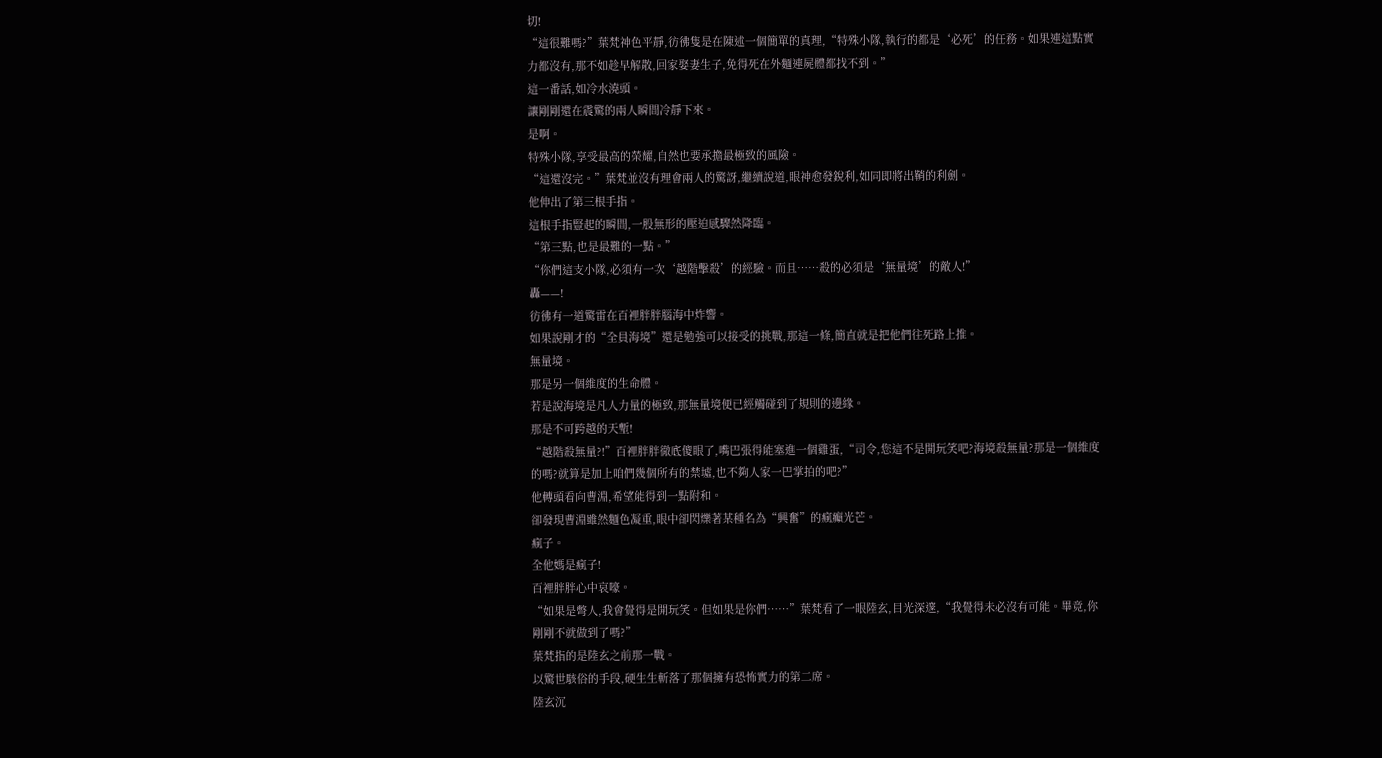切!
“這很難嗎?”葉梵神色平靜,彷彿隻是在陳述一個簡單的真理,“特殊小隊,執行的都是‘必死’的任務。如果連這點實力都沒有,那不如趁早解散,回家娶妻生子,免得死在外麵連屍體都找不到。”
這一番話,如冷水澆頭。
讓剛剛還在震驚的兩人瞬間冷靜下來。
是啊。
特殊小隊,享受最高的榮耀,自然也要承擔最極致的風險。
“這還沒完。”葉梵並沒有理會兩人的驚訝,繼續說道,眼神愈發銳利,如同即將出鞘的利劍。
他伸出了第三根手指。
這根手指豎起的瞬間,一股無形的壓迫感驟然降臨。
“第三點,也是最難的一點。”
“你們這支小隊,必須有一次‘越階擊殺’的經驗。而且……殺的必須是‘無量境’的敵人!”
轟——!
彷彿有一道驚雷在百裡胖胖腦海中炸響。
如果說剛才的“全員海境”還是勉強可以接受的挑戰,那這一條,簡直就是把他們往死路上推。
無量境。
那是另一個維度的生命體。
若是說海境是凡人力量的極致,那無量境便已經觸碰到了規則的邊緣。
那是不可跨越的天塹!
“越階殺無量?!”百裡胖胖徹底傻眼了,嘴巴張得能塞進一個雞蛋,“司令,您這不是開玩笑吧?海境殺無量?那是一個維度的嗎?就算是加上咱們幾個所有的禁墟,也不夠人家一巴掌拍的吧?”
他轉頭看向曹淵,希望能得到一點附和。
卻發現曹淵雖然麵色凝重,眼中卻閃爍著某種名為“興奮”的瘋癲光芒。
瘋子。
全他媽是瘋子!
百裡胖胖心中哀嚎。
“如果是彆人,我會覺得是開玩笑。但如果是你們……”葉梵看了一眼陸玄,目光深邃,“我覺得未必沒有可能。畢竟,你剛剛不就做到了嗎?”
葉梵指的是陸玄之前那一戰。
以驚世駭俗的手段,硬生生斬落了那個擁有恐怖實力的第二席。
陸玄沉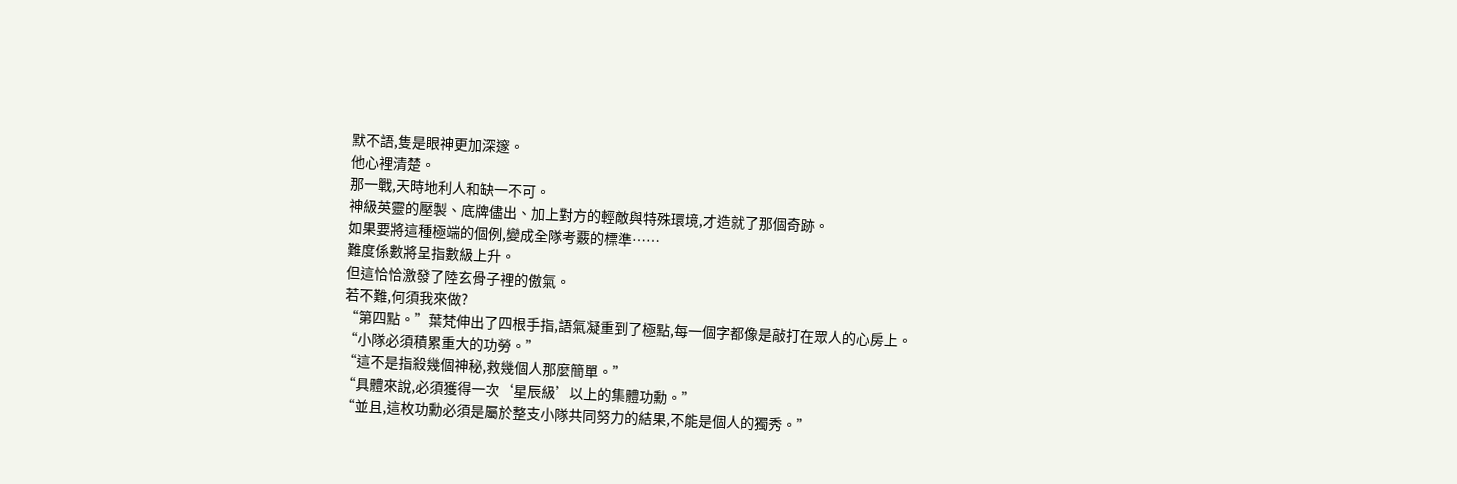默不語,隻是眼神更加深邃。
他心裡清楚。
那一戰,天時地利人和缺一不可。
神級英靈的壓製、底牌儘出、加上對方的輕敵與特殊環境,才造就了那個奇跡。
如果要將這種極端的個例,變成全隊考覈的標準……
難度係數將呈指數級上升。
但這恰恰激發了陸玄骨子裡的傲氣。
若不難,何須我來做?
“第四點。”葉梵伸出了四根手指,語氣凝重到了極點,每一個字都像是敲打在眾人的心房上。
“小隊必須積累重大的功勞。”
“這不是指殺幾個神秘,救幾個人那麼簡單。”
“具體來說,必須獲得一次‘星辰級’以上的集體功勳。”
“並且,這枚功勳必須是屬於整支小隊共同努力的結果,不能是個人的獨秀。”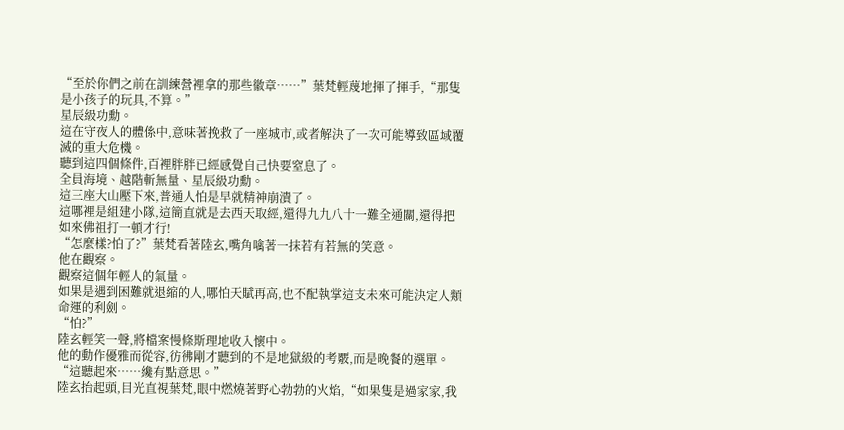“至於你們之前在訓練營裡拿的那些徽章……”葉梵輕蔑地揮了揮手,“那隻是小孩子的玩具,不算。”
星辰級功勳。
這在守夜人的體係中,意味著挽救了一座城市,或者解決了一次可能導致區域覆滅的重大危機。
聽到這四個條件,百裡胖胖已經感覺自己快要窒息了。
全員海境、越階斬無量、星辰級功勳。
這三座大山壓下來,普通人怕是早就精神崩潰了。
這哪裡是組建小隊,這簡直就是去西天取經,還得九九八十一難全通關,還得把如來佛祖打一頓才行!
“怎麼樣?怕了?”葉梵看著陸玄,嘴角噙著一抹若有若無的笑意。
他在觀察。
觀察這個年輕人的氣量。
如果是遇到困難就退縮的人,哪怕天賦再高,也不配執掌這支未來可能決定人類命運的利劍。
“怕?”
陸玄輕笑一聲,將檔案慢條斯理地收入懷中。
他的動作優雅而從容,彷彿剛才聽到的不是地獄級的考覈,而是晚餐的選單。
“這聽起來……纔有點意思。”
陸玄抬起頭,目光直視葉梵,眼中燃燒著野心勃勃的火焰,“如果隻是過家家,我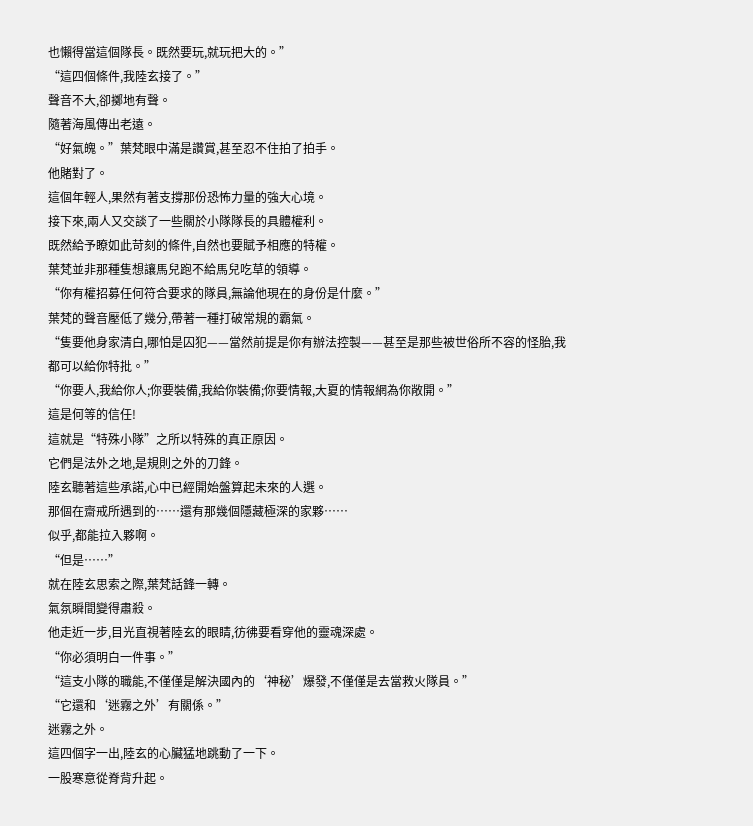也懶得當這個隊長。既然要玩,就玩把大的。”
“這四個條件,我陸玄接了。”
聲音不大,卻擲地有聲。
隨著海風傳出老遠。
“好氣魄。”葉梵眼中滿是讚賞,甚至忍不住拍了拍手。
他賭對了。
這個年輕人,果然有著支撐那份恐怖力量的強大心境。
接下來,兩人又交談了一些關於小隊隊長的具體權利。
既然給予瞭如此苛刻的條件,自然也要賦予相應的特權。
葉梵並非那種隻想讓馬兒跑不給馬兒吃草的領導。
“你有權招募任何符合要求的隊員,無論他現在的身份是什麼。”
葉梵的聲音壓低了幾分,帶著一種打破常規的霸氣。
“隻要他身家清白,哪怕是囚犯——當然前提是你有辦法控製——甚至是那些被世俗所不容的怪胎,我都可以給你特批。”
“你要人,我給你人;你要裝備,我給你裝備;你要情報,大夏的情報網為你敞開。”
這是何等的信任!
這就是“特殊小隊”之所以特殊的真正原因。
它們是法外之地,是規則之外的刀鋒。
陸玄聽著這些承諾,心中已經開始盤算起未來的人選。
那個在齋戒所遇到的……還有那幾個隱藏極深的家夥……
似乎,都能拉入夥啊。
“但是……”
就在陸玄思索之際,葉梵話鋒一轉。
氣氛瞬間變得肅殺。
他走近一步,目光直視著陸玄的眼睛,彷彿要看穿他的靈魂深處。
“你必須明白一件事。”
“這支小隊的職能,不僅僅是解決國內的‘神秘’爆發,不僅僅是去當救火隊員。”
“它還和‘迷霧之外’有關係。”
迷霧之外。
這四個字一出,陸玄的心臟猛地跳動了一下。
一股寒意從脊背升起。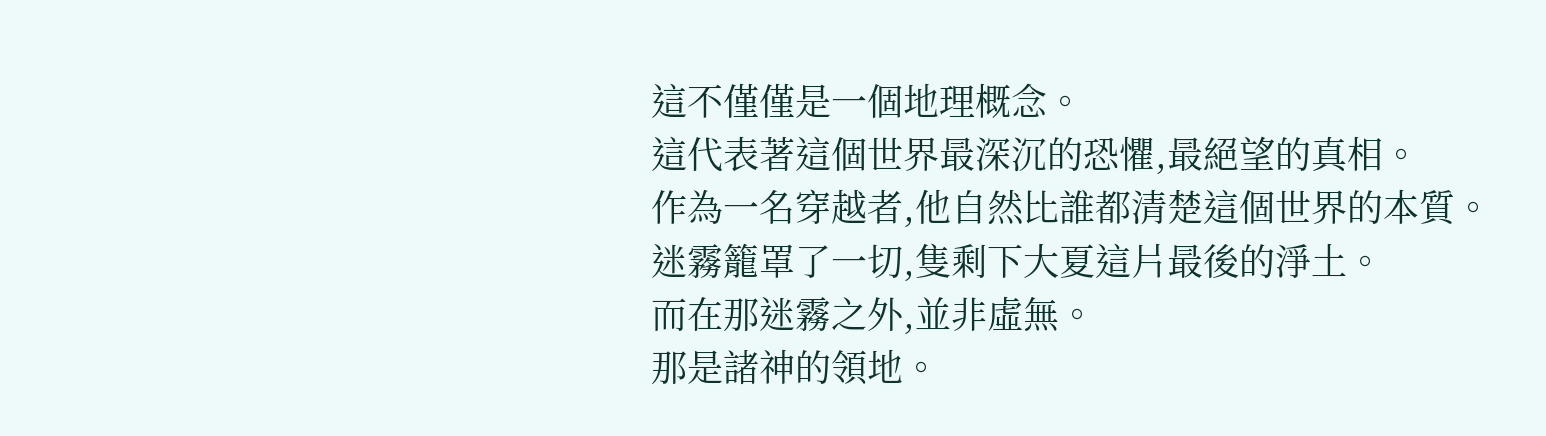這不僅僅是一個地理概念。
這代表著這個世界最深沉的恐懼,最絕望的真相。
作為一名穿越者,他自然比誰都清楚這個世界的本質。
迷霧籠罩了一切,隻剩下大夏這片最後的淨土。
而在那迷霧之外,並非虛無。
那是諸神的領地。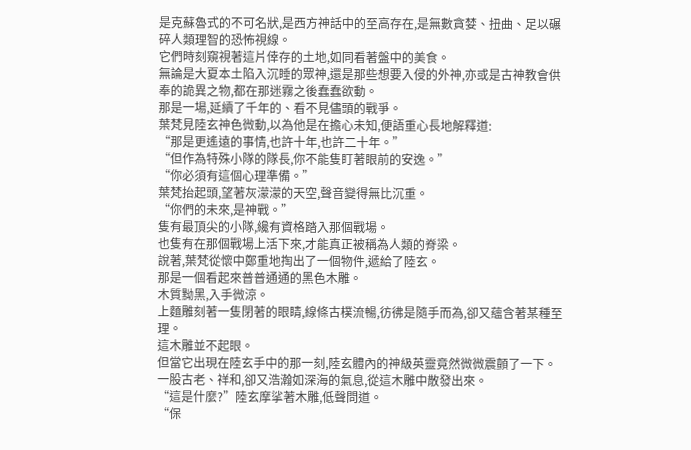是克蘇魯式的不可名狀,是西方神話中的至高存在,是無數貪婪、扭曲、足以碾碎人類理智的恐怖視線。
它們時刻窺視著這片倖存的土地,如同看著盤中的美食。
無論是大夏本土陷入沉睡的眾神,還是那些想要入侵的外神,亦或是古神教會供奉的詭異之物,都在那迷霧之後蠢蠢欲動。
那是一場,延續了千年的、看不見儘頭的戰爭。
葉梵見陸玄神色微動,以為他是在擔心未知,便語重心長地解釋道:
“那是更遙遠的事情,也許十年,也許二十年。”
“但作為特殊小隊的隊長,你不能隻盯著眼前的安逸。”
“你必須有這個心理準備。”
葉梵抬起頭,望著灰濛濛的天空,聲音變得無比沉重。
“你們的未來,是神戰。”
隻有最頂尖的小隊,纔有資格踏入那個戰場。
也隻有在那個戰場上活下來,才能真正被稱為人類的脊梁。
說著,葉梵從懷中鄭重地掏出了一個物件,遞給了陸玄。
那是一個看起來普普通通的黑色木雕。
木質黝黑,入手微涼。
上麵雕刻著一隻閉著的眼睛,線條古樸流暢,彷彿是隨手而為,卻又蘊含著某種至理。
這木雕並不起眼。
但當它出現在陸玄手中的那一刻,陸玄體內的神級英靈竟然微微震顫了一下。
一股古老、祥和,卻又浩瀚如深海的氣息,從這木雕中散發出來。
“這是什麼?”陸玄摩挲著木雕,低聲問道。
“保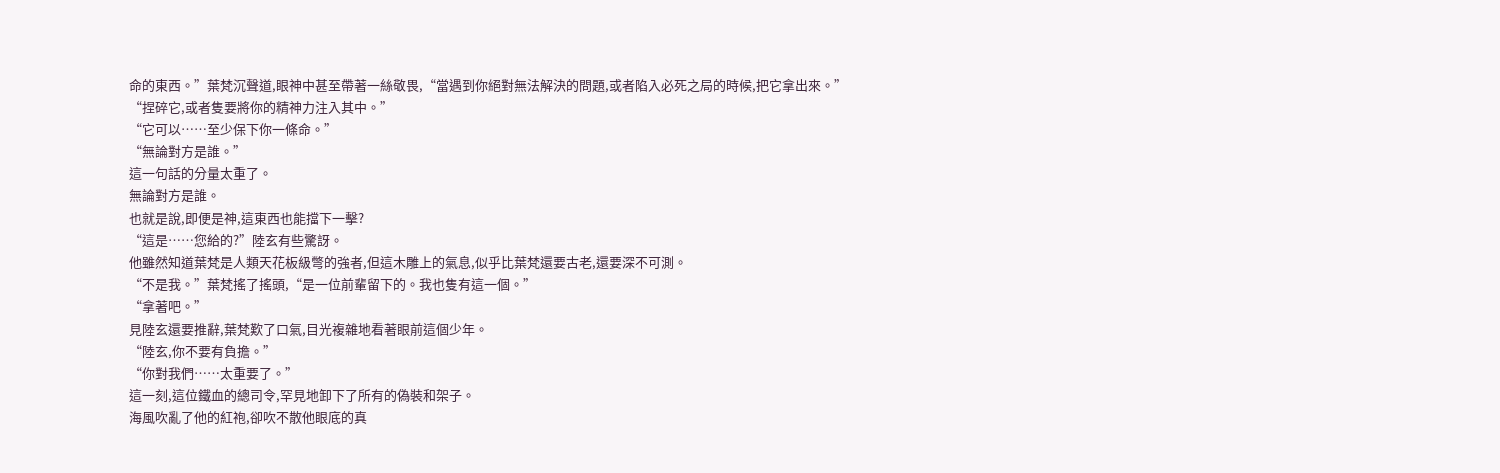命的東西。”葉梵沉聲道,眼神中甚至帶著一絲敬畏,“當遇到你絕對無法解決的問題,或者陷入必死之局的時候,把它拿出來。”
“捏碎它,或者隻要將你的精神力注入其中。”
“它可以……至少保下你一條命。”
“無論對方是誰。”
這一句話的分量太重了。
無論對方是誰。
也就是說,即便是神,這東西也能擋下一擊?
“這是……您給的?”陸玄有些驚訝。
他雖然知道葉梵是人類天花板級彆的強者,但這木雕上的氣息,似乎比葉梵還要古老,還要深不可測。
“不是我。”葉梵搖了搖頭,“是一位前輩留下的。我也隻有這一個。”
“拿著吧。”
見陸玄還要推辭,葉梵歎了口氣,目光複雜地看著眼前這個少年。
“陸玄,你不要有負擔。”
“你對我們……太重要了。”
這一刻,這位鐵血的總司令,罕見地卸下了所有的偽裝和架子。
海風吹亂了他的紅袍,卻吹不散他眼底的真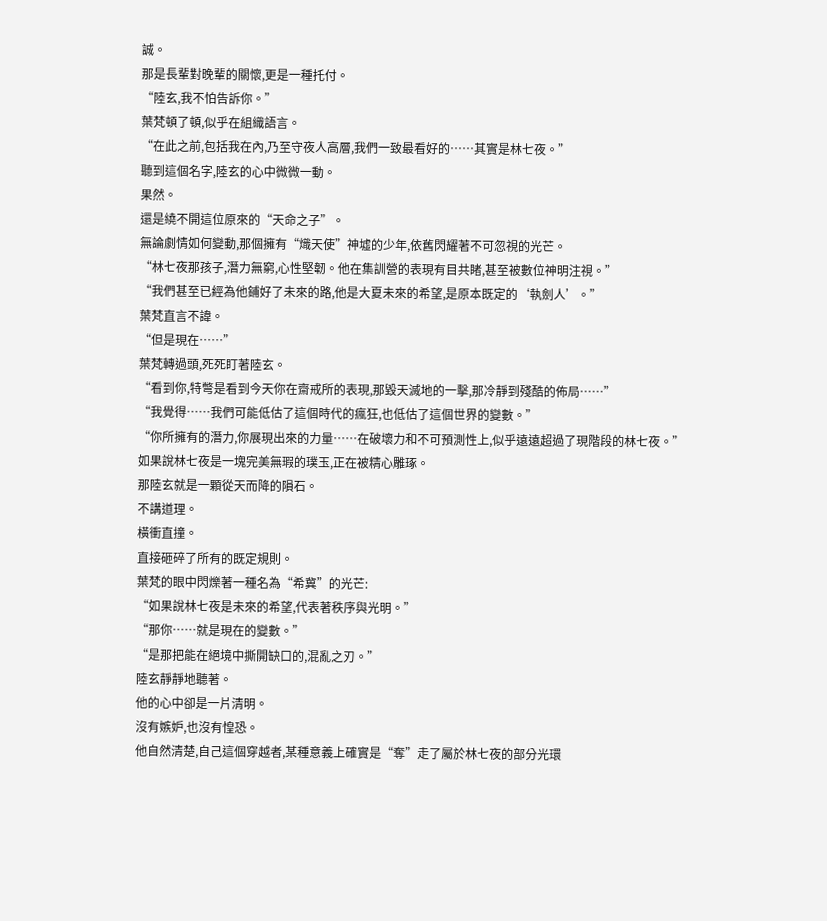誠。
那是長輩對晚輩的關懷,更是一種托付。
“陸玄,我不怕告訴你。”
葉梵頓了頓,似乎在組織語言。
“在此之前,包括我在內,乃至守夜人高層,我們一致最看好的……其實是林七夜。”
聽到這個名字,陸玄的心中微微一動。
果然。
還是繞不開這位原來的“天命之子”。
無論劇情如何變動,那個擁有“熾天使”神墟的少年,依舊閃耀著不可忽視的光芒。
“林七夜那孩子,潛力無窮,心性堅韌。他在集訓營的表現有目共睹,甚至被數位神明注視。”
“我們甚至已經為他鋪好了未來的路,他是大夏未來的希望,是原本既定的‘執劍人’。”
葉梵直言不諱。
“但是現在……”
葉梵轉過頭,死死盯著陸玄。
“看到你,特彆是看到今天你在齋戒所的表現,那毀天滅地的一擊,那冷靜到殘酷的佈局……”
“我覺得……我們可能低估了這個時代的瘋狂,也低估了這個世界的變數。”
“你所擁有的潛力,你展現出來的力量……在破壞力和不可預測性上,似乎遠遠超過了現階段的林七夜。”
如果說林七夜是一塊完美無瑕的璞玉,正在被精心雕琢。
那陸玄就是一顆從天而降的隕石。
不講道理。
橫衝直撞。
直接砸碎了所有的既定規則。
葉梵的眼中閃爍著一種名為“希冀”的光芒:
“如果說林七夜是未來的希望,代表著秩序與光明。”
“那你……就是現在的變數。”
“是那把能在絕境中撕開缺口的,混亂之刃。”
陸玄靜靜地聽著。
他的心中卻是一片清明。
沒有嫉妒,也沒有惶恐。
他自然清楚,自己這個穿越者,某種意義上確實是“奪”走了屬於林七夜的部分光環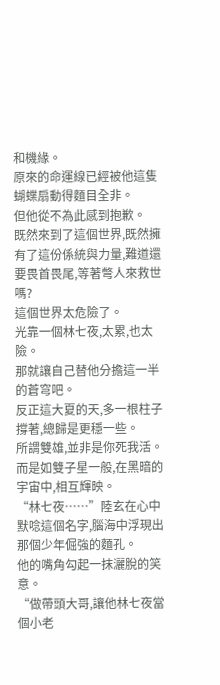和機緣。
原來的命運線已經被他這隻蝴蝶扇動得麵目全非。
但他從不為此感到抱歉。
既然來到了這個世界,既然擁有了這份係統與力量,難道還要畏首畏尾,等著彆人來救世嗎?
這個世界太危險了。
光靠一個林七夜,太累,也太險。
那就讓自己替他分擔這一半的蒼穹吧。
反正這大夏的天,多一根柱子撐著,總歸是更穩一些。
所謂雙雄,並非是你死我活。
而是如雙子星一般,在黑暗的宇宙中,相互輝映。
“林七夜……”陸玄在心中默唸這個名字,腦海中浮現出那個少年倔強的麵孔。
他的嘴角勾起一抹灑脫的笑意。
“做帶頭大哥,讓他林七夜當個小老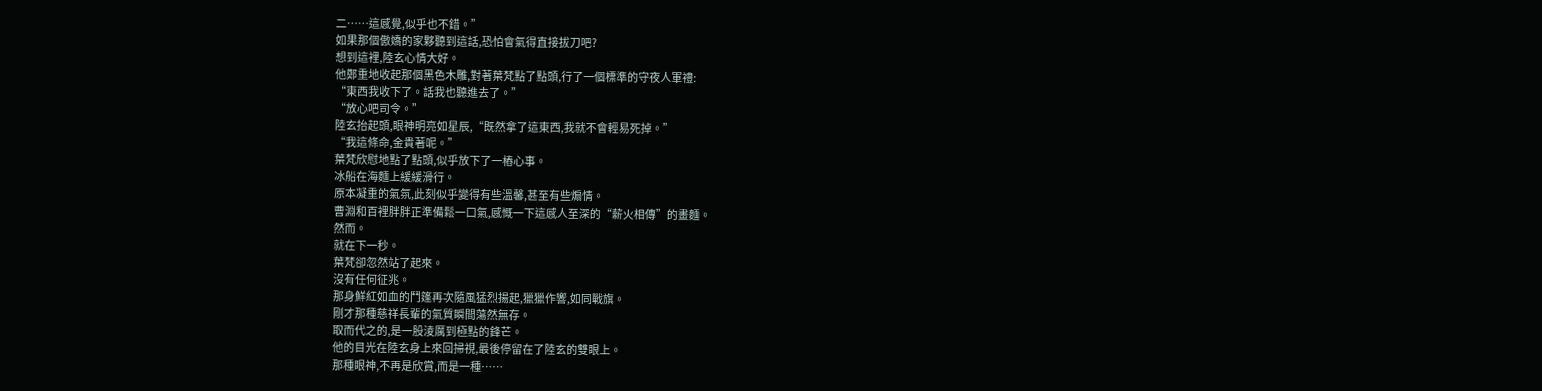二……這感覺,似乎也不錯。”
如果那個傲嬌的家夥聽到這話,恐怕會氣得直接拔刀吧?
想到這裡,陸玄心情大好。
他鄭重地收起那個黑色木雕,對著葉梵點了點頭,行了一個標準的守夜人軍禮:
“東西我收下了。話我也聽進去了。”
“放心吧司令。”
陸玄抬起頭,眼神明亮如星辰,“既然拿了這東西,我就不會輕易死掉。”
“我這條命,金貴著呢。”
葉梵欣慰地點了點頭,似乎放下了一樁心事。
冰船在海麵上緩緩滑行。
原本凝重的氣氛,此刻似乎變得有些溫馨,甚至有些煽情。
曹淵和百裡胖胖正準備鬆一口氣,感慨一下這感人至深的“薪火相傳”的畫麵。
然而。
就在下一秒。
葉梵卻忽然站了起來。
沒有任何征兆。
那身鮮紅如血的鬥篷再次隨風猛烈揚起,獵獵作響,如同戰旗。
剛才那種慈祥長輩的氣質瞬間蕩然無存。
取而代之的,是一股淩厲到極點的鋒芒。
他的目光在陸玄身上來回掃視,最後停留在了陸玄的雙眼上。
那種眼神,不再是欣賞,而是一種……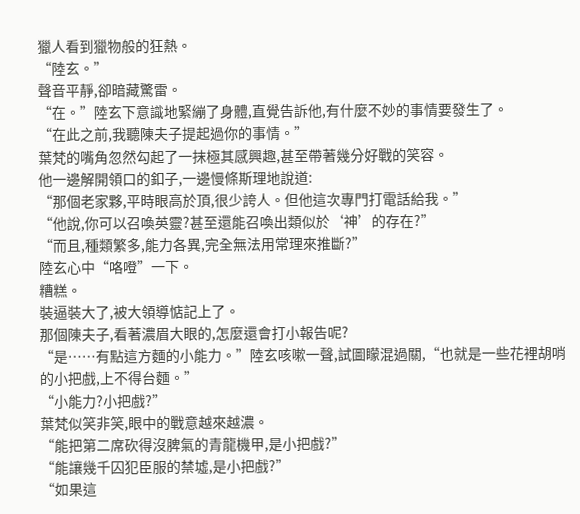獵人看到獵物般的狂熱。
“陸玄。”
聲音平靜,卻暗藏驚雷。
“在。”陸玄下意識地緊繃了身體,直覺告訴他,有什麼不妙的事情要發生了。
“在此之前,我聽陳夫子提起過你的事情。”
葉梵的嘴角忽然勾起了一抹極其感興趣,甚至帶著幾分好戰的笑容。
他一邊解開領口的釦子,一邊慢條斯理地說道:
“那個老家夥,平時眼高於頂,很少誇人。但他這次專門打電話給我。”
“他說,你可以召喚英靈?甚至還能召喚出類似於‘神’的存在?”
“而且,種類繁多,能力各異,完全無法用常理來推斷?”
陸玄心中“咯噔”一下。
糟糕。
裝逼裝大了,被大領導惦記上了。
那個陳夫子,看著濃眉大眼的,怎麼還會打小報告呢?
“是……有點這方麵的小能力。”陸玄咳嗽一聲,試圖矇混過關,“也就是一些花裡胡哨的小把戲,上不得台麵。”
“小能力?小把戲?”
葉梵似笑非笑,眼中的戰意越來越濃。
“能把第二席砍得沒脾氣的青龍機甲,是小把戲?”
“能讓幾千囚犯臣服的禁墟,是小把戲?”
“如果這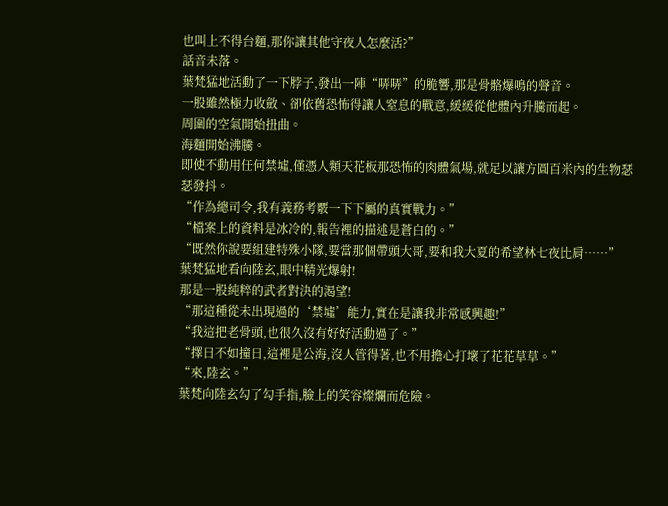也叫上不得台麵,那你讓其他守夜人怎麼活?”
話音未落。
葉梵猛地活動了一下脖子,發出一陣“哢哢”的脆響,那是骨骼爆鳴的聲音。
一股雖然極力收斂、卻依舊恐怖得讓人窒息的戰意,緩緩從他體內升騰而起。
周圍的空氣開始扭曲。
海麵開始沸騰。
即使不動用任何禁墟,僅憑人類天花板那恐怖的肉體氣場,就足以讓方圓百米內的生物瑟瑟發抖。
“作為總司令,我有義務考覈一下下屬的真實戰力。”
“檔案上的資料是冰冷的,報告裡的描述是蒼白的。”
“既然你說要組建特殊小隊,要當那個帶頭大哥,要和我大夏的希望林七夜比肩……”
葉梵猛地看向陸玄,眼中精光爆射!
那是一股純粹的武者對決的渴望!
“那這種從未出現過的‘禁墟’能力,實在是讓我非常感興趣!”
“我這把老骨頭,也很久沒有好好活動過了。”
“擇日不如撞日,這裡是公海,沒人管得著,也不用擔心打壞了花花草草。”
“來,陸玄。”
葉梵向陸玄勾了勾手指,臉上的笑容燦爛而危險。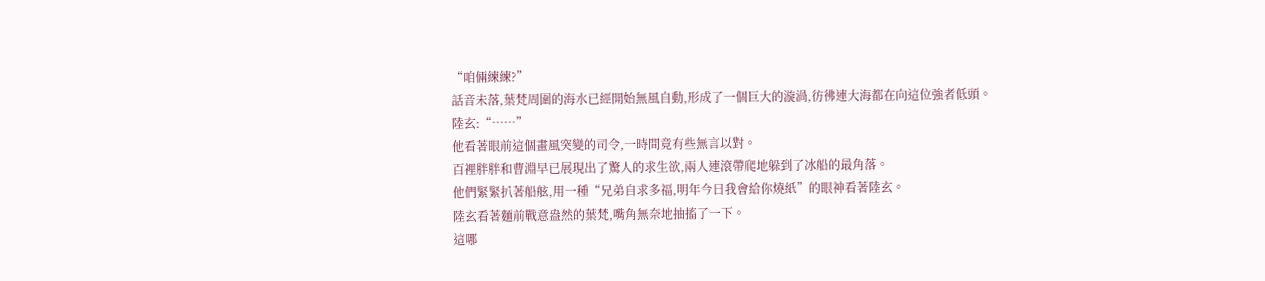“咱倆練練?”
話音未落,葉梵周圍的海水已經開始無風自動,形成了一個巨大的漩渦,彷彿連大海都在向這位強者低頭。
陸玄:“……”
他看著眼前這個畫風突變的司令,一時間竟有些無言以對。
百裡胖胖和曹淵早已展現出了驚人的求生欲,兩人連滾帶爬地躲到了冰船的最角落。
他們緊緊扒著船舷,用一種“兄弟自求多福,明年今日我會給你燒紙”的眼神看著陸玄。
陸玄看著麵前戰意盎然的葉梵,嘴角無奈地抽搐了一下。
這哪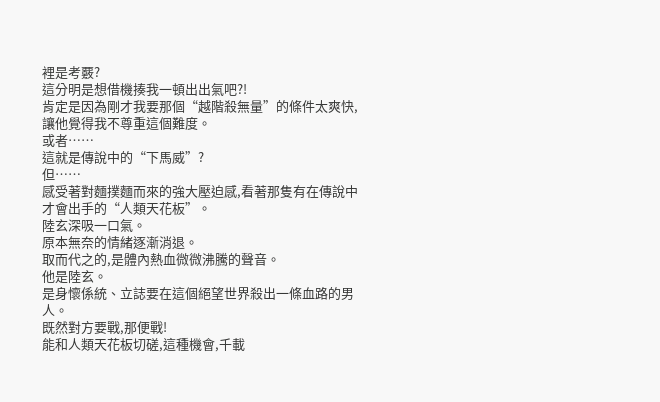裡是考覈?
這分明是想借機揍我一頓出出氣吧?!
肯定是因為剛才我要那個“越階殺無量”的條件太爽快,讓他覺得我不尊重這個難度。
或者……
這就是傳說中的“下馬威”?
但……
感受著對麵撲麵而來的強大壓迫感,看著那隻有在傳說中才會出手的“人類天花板”。
陸玄深吸一口氣。
原本無奈的情緒逐漸消退。
取而代之的,是體內熱血微微沸騰的聲音。
他是陸玄。
是身懷係統、立誌要在這個絕望世界殺出一條血路的男人。
既然對方要戰,那便戰!
能和人類天花板切磋,這種機會,千載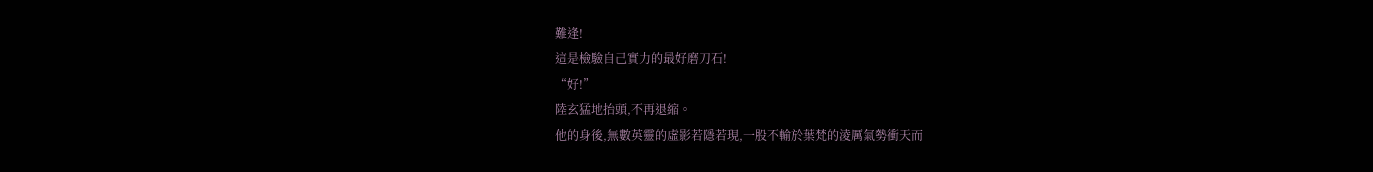難逢!
這是檢驗自己實力的最好磨刀石!
“好!”
陸玄猛地抬頭,不再退縮。
他的身後,無數英靈的虛影若隱若現,一股不輸於葉梵的淩厲氣勢衝天而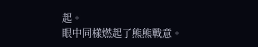起。
眼中同樣燃起了熊熊戰意。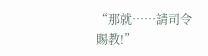“那就……請司令賜教!”